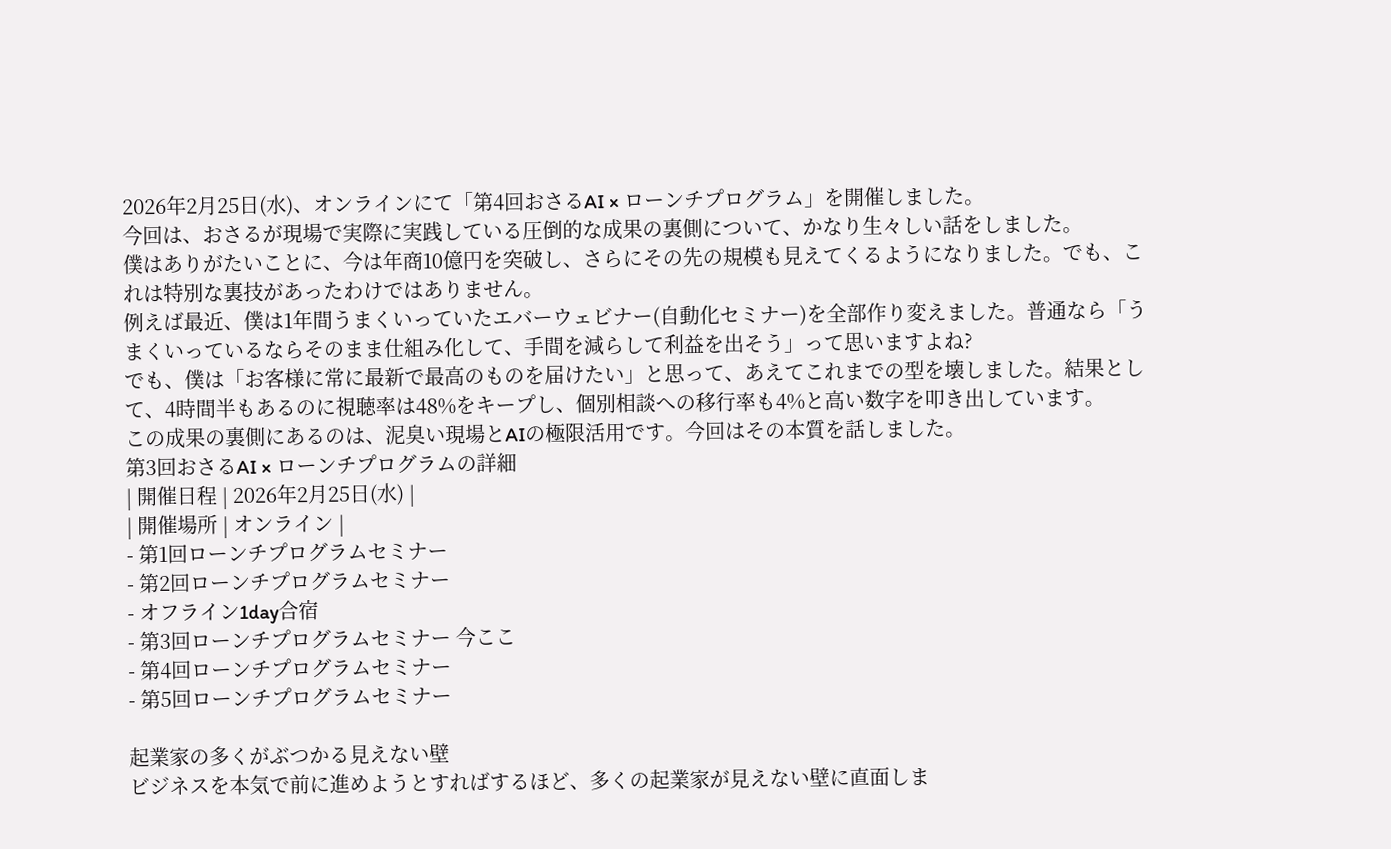2026年2月25日(水)、オンラインにて「第4回おさるAI × ローンチプログラム」を開催しました。
今回は、おさるが現場で実際に実践している圧倒的な成果の裏側について、かなり生々しい話をしました。
僕はありがたいことに、今は年商10億円を突破し、さらにその先の規模も見えてくるようになりました。でも、これは特別な裏技があったわけではありません。
例えば最近、僕は1年間うまくいっていたエバーウェビナー(自動化セミナー)を全部作り変えました。普通なら「うまくいっているならそのまま仕組み化して、手間を減らして利益を出そう」って思いますよね?
でも、僕は「お客様に常に最新で最高のものを届けたい」と思って、あえてこれまでの型を壊しました。結果として、4時間半もあるのに視聴率は48%をキープし、個別相談への移行率も4%と高い数字を叩き出しています。
この成果の裏側にあるのは、泥臭い現場とAIの極限活用です。今回はその本質を話しました。
第3回おさるAI × ローンチプログラムの詳細
| 開催日程 | 2026年2月25日(水) |
| 開催場所 | オンライン |
- 第1回ローンチプログラムセミナー
- 第2回ローンチプログラムセミナー
- オフライン1day合宿
- 第3回ローンチプログラムセミナー 今ここ
- 第4回ローンチプログラムセミナー
- 第5回ローンチプログラムセミナー

起業家の多くがぶつかる見えない壁
ビジネスを本気で前に進めようとすればするほど、多くの起業家が見えない壁に直面しま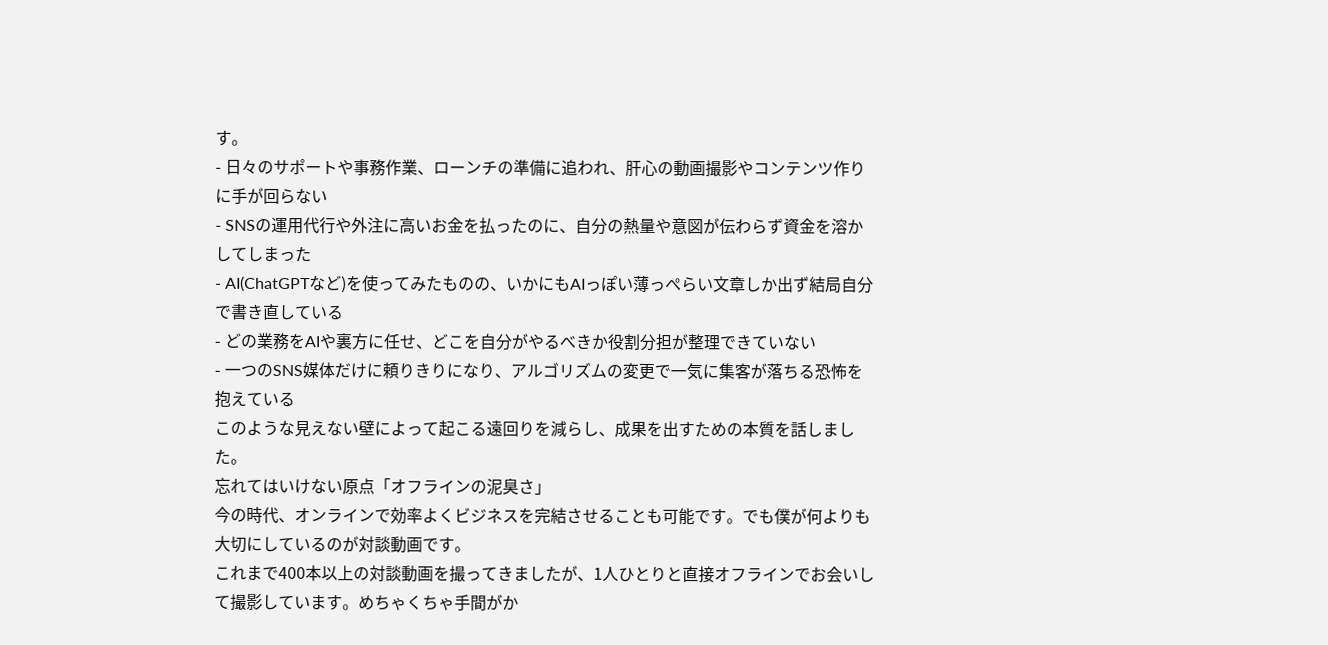す。
- 日々のサポートや事務作業、ローンチの準備に追われ、肝心の動画撮影やコンテンツ作りに手が回らない
- SNSの運用代行や外注に高いお金を払ったのに、自分の熱量や意図が伝わらず資金を溶かしてしまった
- AI(ChatGPTなど)を使ってみたものの、いかにもAIっぽい薄っぺらい文章しか出ず結局自分で書き直している
- どの業務をAIや裏方に任せ、どこを自分がやるべきか役割分担が整理できていない
- 一つのSNS媒体だけに頼りきりになり、アルゴリズムの変更で一気に集客が落ちる恐怖を抱えている
このような見えない壁によって起こる遠回りを減らし、成果を出すための本質を話しました。
忘れてはいけない原点「オフラインの泥臭さ」
今の時代、オンラインで効率よくビジネスを完結させることも可能です。でも僕が何よりも大切にしているのが対談動画です。
これまで400本以上の対談動画を撮ってきましたが、1人ひとりと直接オフラインでお会いして撮影しています。めちゃくちゃ手間がか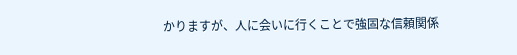かりますが、人に会いに行くことで強固な信頼関係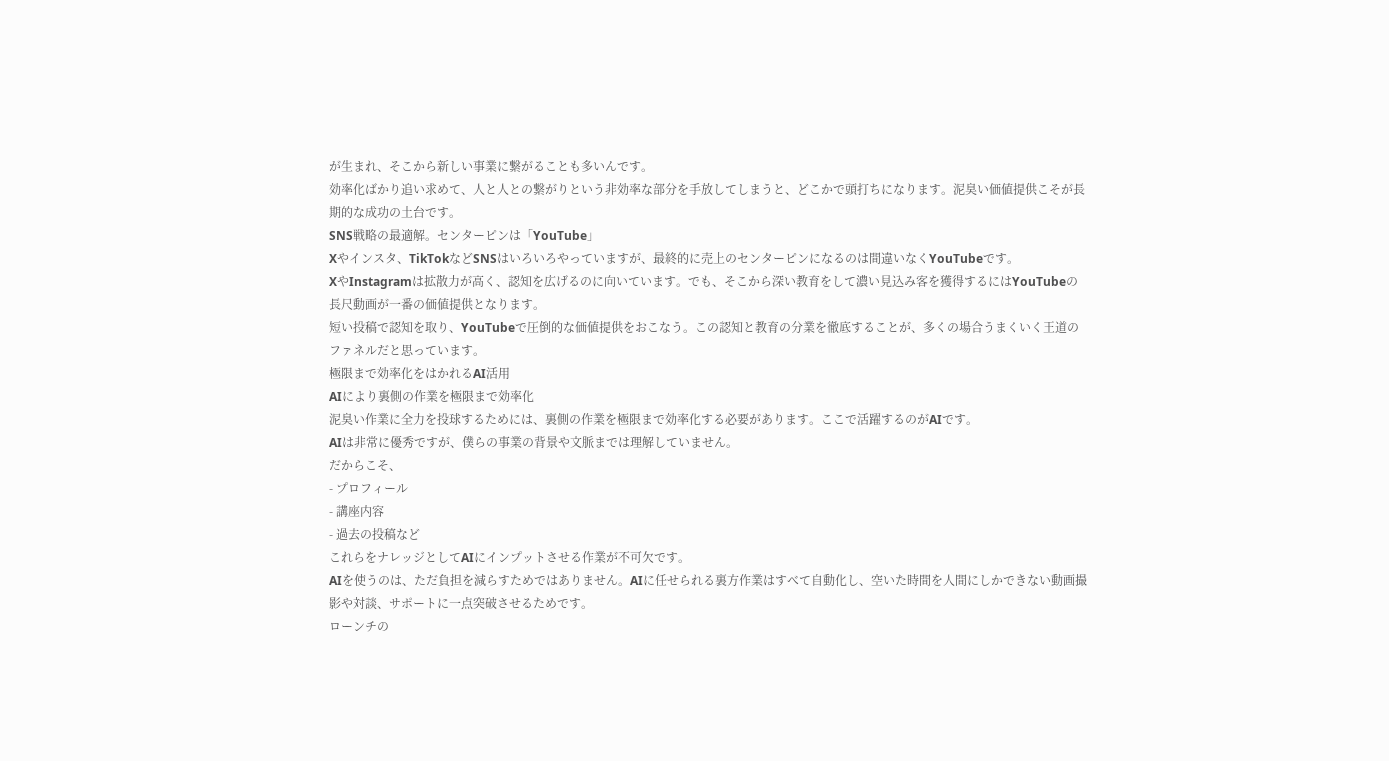が生まれ、そこから新しい事業に繋がることも多いんです。
効率化ばかり追い求めて、人と人との繋がりという非効率な部分を手放してしまうと、どこかで頭打ちになります。泥臭い価値提供こそが長期的な成功の土台です。
SNS戦略の最適解。センターピンは「YouTube」
Xやインスタ、TikTokなどSNSはいろいろやっていますが、最終的に売上のセンターピンになるのは間違いなくYouTubeです。
XやInstagramは拡散力が高く、認知を広げるのに向いています。でも、そこから深い教育をして濃い見込み客を獲得するにはYouTubeの長尺動画が一番の価値提供となります。
短い投稿で認知を取り、YouTubeで圧倒的な価値提供をおこなう。この認知と教育の分業を徹底することが、多くの場合うまくいく王道のファネルだと思っています。
極限まで効率化をはかれるAI活用
AIにより裏側の作業を極限まで効率化
泥臭い作業に全力を投球するためには、裏側の作業を極限まで効率化する必要があります。ここで活躍するのがAIです。
AIは非常に優秀ですが、僕らの事業の背景や文脈までは理解していません。
だからこそ、
- プロフィール
- 講座内容
- 過去の投稿など
これらをナレッジとしてAIにインプットさせる作業が不可欠です。
AIを使うのは、ただ負担を減らすためではありません。AIに任せられる裏方作業はすべて自動化し、空いた時間を人間にしかできない動画撮影や対談、サポートに一点突破させるためです。
ローンチの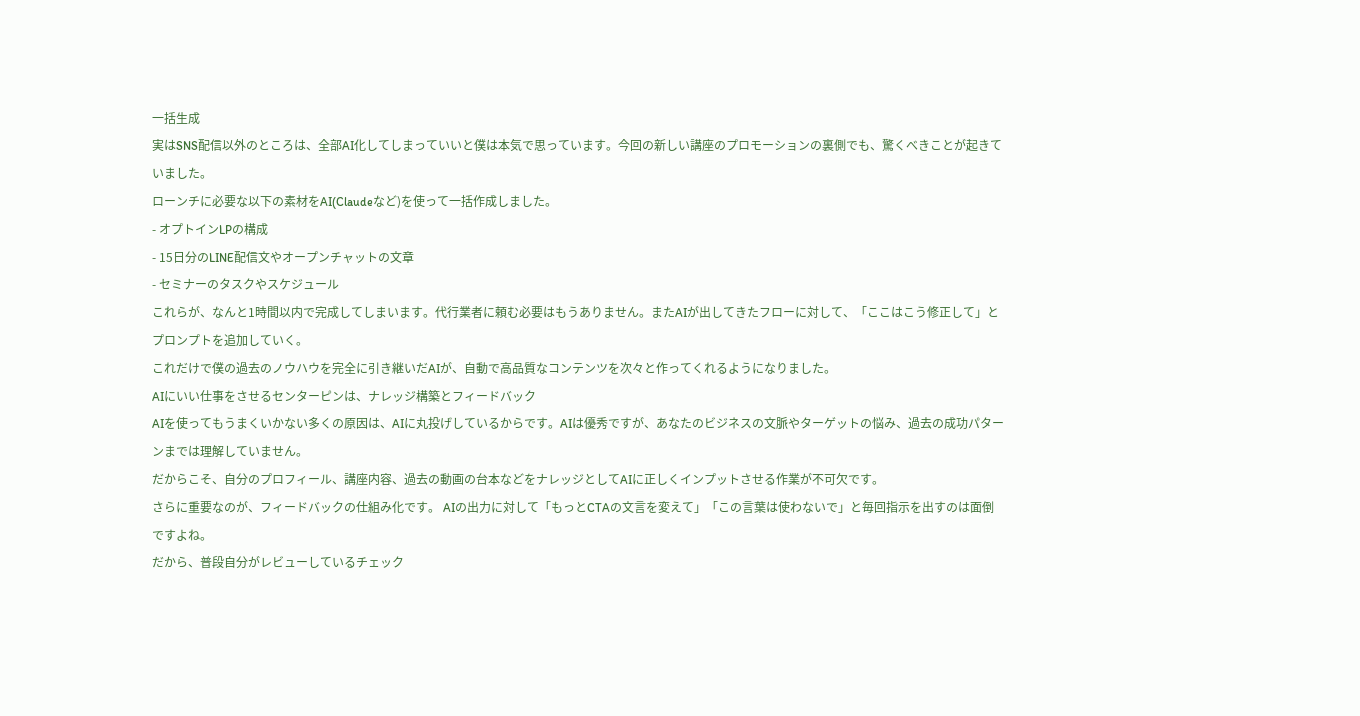一括生成
実はSNS配信以外のところは、全部AI化してしまっていいと僕は本気で思っています。今回の新しい講座のプロモーションの裏側でも、驚くべきことが起きていました。
ローンチに必要な以下の素材をAI(Claudeなど)を使って一括作成しました。
- オプトインLPの構成
- 15日分のLINE配信文やオープンチャットの文章
- セミナーのタスクやスケジュール
これらが、なんと1時間以内で完成してしまいます。代行業者に頼む必要はもうありません。またAIが出してきたフローに対して、「ここはこう修正して」とプロンプトを追加していく。
これだけで僕の過去のノウハウを完全に引き継いだAIが、自動で高品質なコンテンツを次々と作ってくれるようになりました。
AIにいい仕事をさせるセンターピンは、ナレッジ構築とフィードバック
AIを使ってもうまくいかない多くの原因は、AIに丸投げしているからです。AIは優秀ですが、あなたのビジネスの文脈やターゲットの悩み、過去の成功パターンまでは理解していません。
だからこそ、自分のプロフィール、講座内容、過去の動画の台本などをナレッジとしてAIに正しくインプットさせる作業が不可欠です。
さらに重要なのが、フィードバックの仕組み化です。 AIの出力に対して「もっとCTAの文言を変えて」「この言葉は使わないで」と毎回指示を出すのは面倒ですよね。
だから、普段自分がレビューしているチェック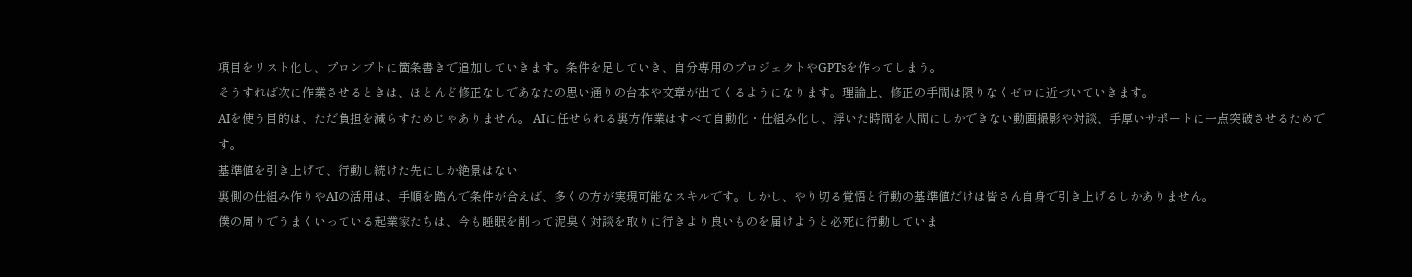項目をリスト化し、プロンプトに箇条書きで追加していきます。条件を足していき、自分専用のプロジェクトやGPTsを作ってしまう。
そうすれば次に作業させるときは、ほとんど修正なしであなたの思い通りの台本や文章が出てくるようになります。理論上、修正の手間は限りなくゼロに近づいていきます。
AIを使う目的は、ただ負担を減らすためじゃありません。 AIに任せられる裏方作業はすべて自動化・仕組み化し、浮いた時間を人間にしかできない動画撮影や対談、手厚いサポートに一点突破させるためです。
基準値を引き上げて、行動し続けた先にしか絶景はない
裏側の仕組み作りやAIの活用は、手順を踏んで条件が合えば、多くの方が実現可能なスキルです。しかし、やり切る覚悟と行動の基準値だけは皆さん自身で引き上げるしかありません。
僕の周りでうまくいっている起業家たちは、今も睡眠を削って泥臭く対談を取りに行きより良いものを届けようと必死に行動していま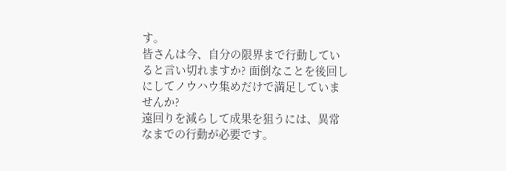す。
皆さんは今、自分の限界まで行動していると言い切れますか? 面倒なことを後回しにしてノウハウ集めだけで満足していませんか?
遠回りを減らして成果を狙うには、異常なまでの行動が必要です。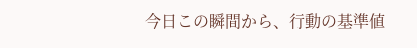今日この瞬間から、行動の基準値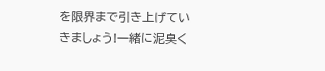を限界まで引き上げていきましょう!一緒に泥臭く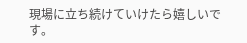現場に立ち続けていけたら嬉しいです。